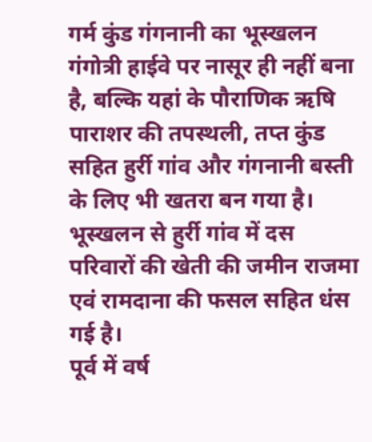गर्म कुंड गंगनानी का भूस्खलन गंगोत्री हाईवे पर नासूर ही नहीं बना है, बल्कि यहां के पौराणिक ऋषि पाराशर की तपस्थली, तप्त कुंड सहित हुर्री गांव और गंगनानी बस्ती के लिए भी खतरा बन गया है। भूस्खलन से हुर्री गांव में दस परिवारों की खेती की जमीन राजमा एवं रामदाना की फसल सहित धंस गई है।
पूर्व में वर्ष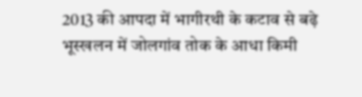2013 की आपदा में भागीरथी के कटाव से बढ़े भूस्खलन में जोलगांव तोक के आधा किमी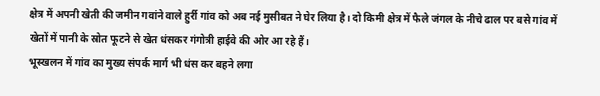क्षेत्र में अपनी खेती की जमीन गवांने वाले हुर्री गांव को अब नई मुसीबत ने घेर लिया है। दो किमी क्षेत्र में फैले जंगल के नीचे ढाल पर बसे गांव में खेतों में पानी के स्रोत फूटने से खेत धंसकर गंगोत्री हाईवे की ओर आ रहे हैं।
भूस्खलन में गांव का मुख्य संपर्क मार्ग भी धंस कर बहने लगा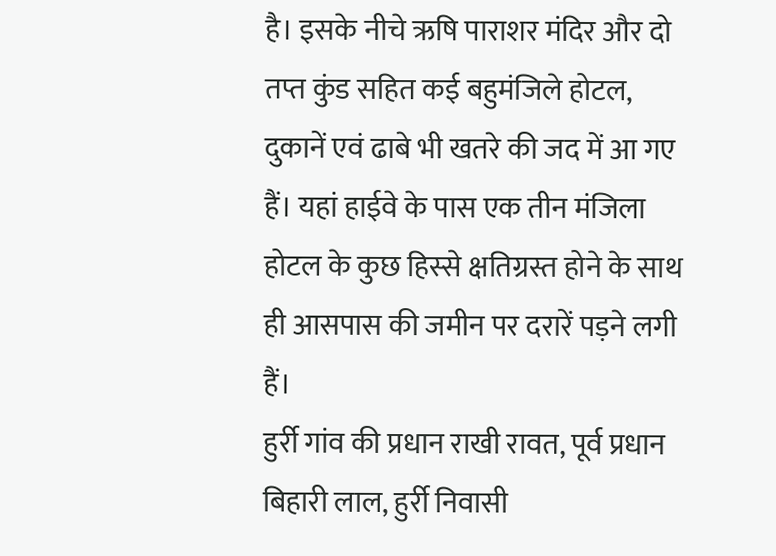है। इसके नीचे ऋषि पाराशर मंदिर और दो तप्त कुंड सहित कई बहुमंजिले होटल, दुकानें एवं ढाबे भी खतरे की जद में आ गए हैं। यहां हाईवे के पास एक तीन मंजिला होटल के कुछ हिस्से क्षतिग्रस्त होने के साथ ही आसपास की जमीन पर दरारें पड़ने लगी हैं।
हुर्री गांव की प्रधान राखी रावत, पूर्व प्रधान बिहारी लाल, हुर्री निवासी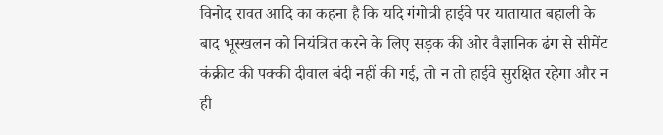विनोद रावत आदि का कहना है कि यदि गंगोत्री हाईवे पर यातायात बहाली के बाद भूस्खलन को नियंत्रित करने के लिए सड़क की ओर वैज्ञानिक ढंग से सीमेंट कंक्रीट की पक्की दीवाल बंदी नहीं की गई, तो न तो हाईवे सुरक्षित रहेगा और न ही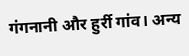गंगनानी और हुर्री गांव। अन्य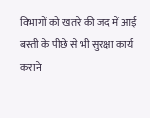विभागों को खतरे की जद में आई बस्ती के पीछे से भी सुरक्षा कार्य कराने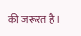की जरूरत है।